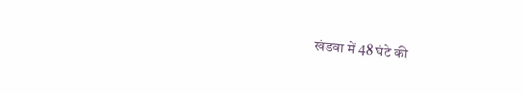खंडवा में 48 घंटे की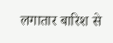लगातार बारिश से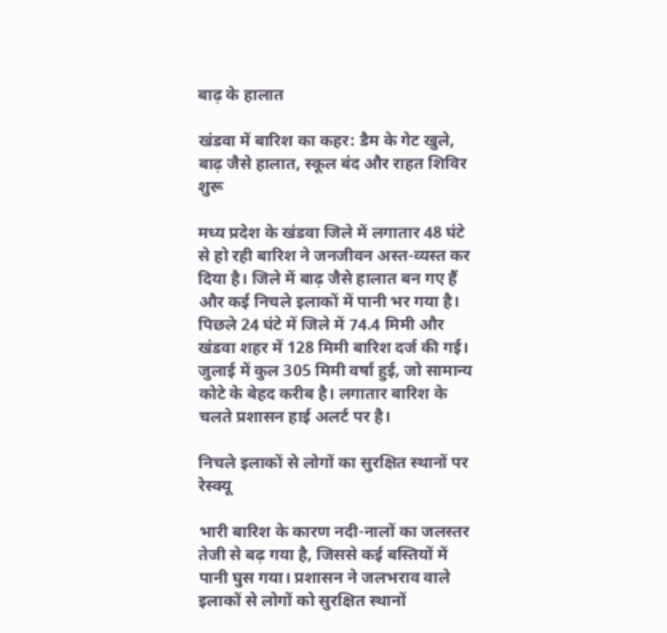बाढ़ के हालात

खंडवा में बारिश का कहर: डैम के गेट खुले, बाढ़ जैसे हालात, स्कूल बंद और राहत शिविर शुरू

मध्य प्रदेश के खंडवा जिले में लगातार 48 घंटे से हो रही बारिश ने जनजीवन अस्त-व्यस्त कर दिया है। जिले में बाढ़ जैसे हालात बन गए हैं और कई निचले इलाकों में पानी भर गया है। पिछले 24 घंटे में जिले में 74.4 मिमी और खंडवा शहर में 128 मिमी बारिश दर्ज की गई। जुलाई में कुल 305 मिमी वर्षा हुई, जो सामान्य कोटे के बेहद करीब है। लगातार बारिश के चलते प्रशासन हाई अलर्ट पर है।

निचले इलाकों से लोगों का सुरक्षित स्थानों पर रेस्क्यू

भारी बारिश के कारण नदी-नालों का जलस्तर तेजी से बढ़ गया है, जिससे कई बस्तियों में पानी घुस गया। प्रशासन ने जलभराव वाले इलाकों से लोगों को सुरक्षित स्थानों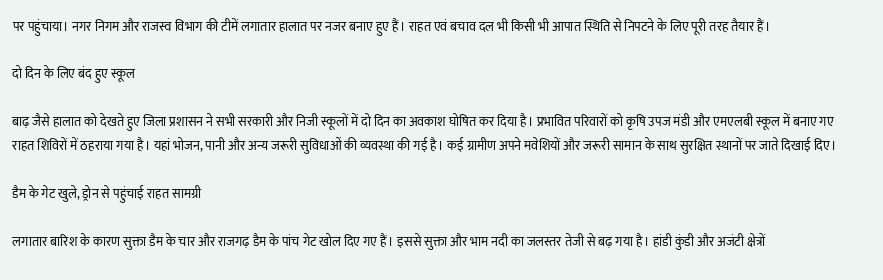पर पहुंचाया। नगर निगम और राजस्व विभाग की टीमें लगातार हालात पर नजर बनाए हुए हैं। राहत एवं बचाव दल भी किसी भी आपात स्थिति से निपटने के लिए पूरी तरह तैयार हैं।

दो दिन के लिए बंद हुए स्कूल

बाढ़ जैसे हालात को देखते हुए जिला प्रशासन ने सभी सरकारी और निजी स्कूलों में दो दिन का अवकाश घोषित कर दिया है। प्रभावित परिवारों को कृषि उपज मंडी और एमएलबी स्कूल में बनाए गए राहत शिविरों में ठहराया गया है। यहां भोजन, पानी और अन्य जरूरी सुविधाओं की व्यवस्था की गई है। कई ग्रामीण अपने मवेशियों और जरूरी सामान के साथ सुरक्षित स्थानों पर जाते दिखाई दिए।

डैम के गेट खुले, ड्रोन से पहुंचाई राहत सामग्री

लगातार बारिश के कारण सुक्ता डैम के चार और राजगढ़ डैम के पांच गेट खोल दिए गए हैं। इससे सुक्ता और भाम नदी का जलस्तर तेजी से बढ़ गया है। हांडी कुंडी और अजंटी क्षेत्रों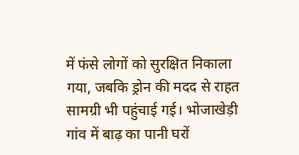में फंसे लोगों को सुरक्षित निकाला गया, जबकि ड्रोन की मदद से राहत सामग्री भी पहुंचाई गई। भोजाखेड़ी गांव में बाढ़ का पानी घरों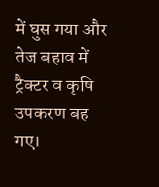में घुस गया और तेज बहाव में ट्रैक्टर व कृषि उपकरण बह गए।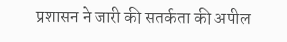प्रशासन ने जारी की सतर्कता की अपील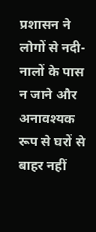प्रशासन ने लोगों से नदी-नालों के पास न जाने और अनावश्यक रूप से घरों से बाहर नहीं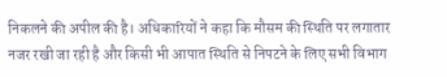निकलने की अपील की है। अधिकारियों ने कहा कि मौसम की स्थिति पर लगातार नजर रखी जा रही है और किसी भी आपात स्थिति से निपटने के लिए सभी विभाग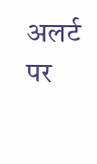अलर्ट पर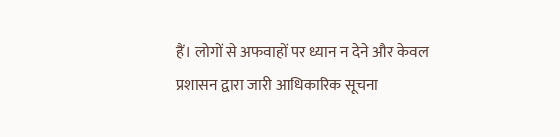हैं। लोगों से अफवाहों पर ध्यान न देने और केवल प्रशासन द्वारा जारी आधिकारिक सूचना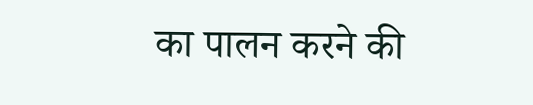का पालन करने की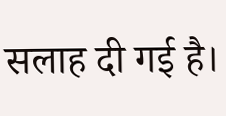सलाह दी गई है।